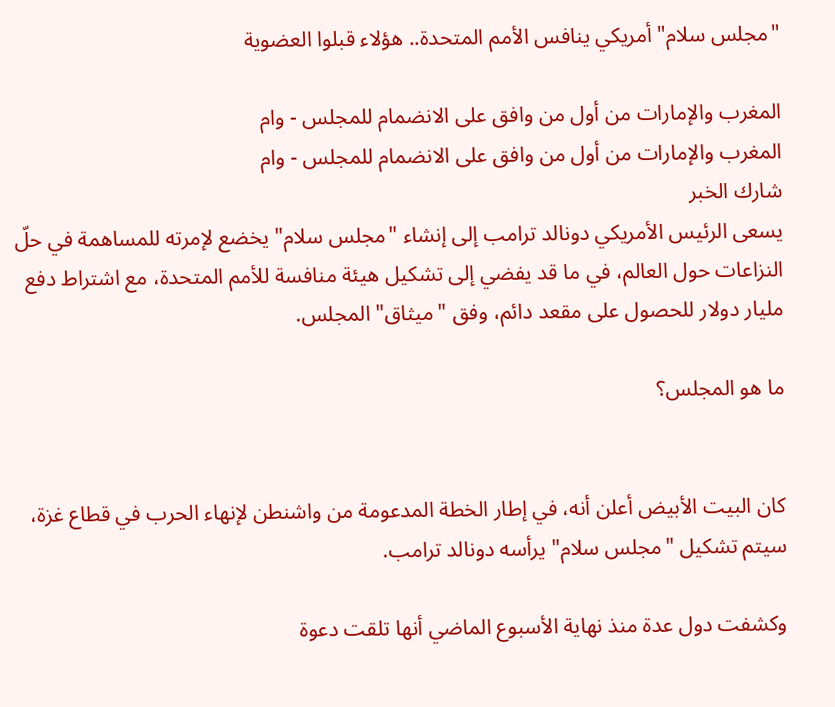"مجلس سلام" أمريكي ينافس الأمم المتحدة.. هؤلاء قبلوا العضوية

المغرب والإمارات من أول من وافق على الانضمام للمجلس - وام
المغرب والإمارات من أول من وافق على الانضمام للمجلس - وام
شارك الخبر
يسعى الرئيس الأمريكي دونالد ترامب إلى إنشاء "مجلس سلام" يخضع لإمرته للمساهمة في حلّ النزاعات حول العالم، في ما قد يفضي إلى تشكيل هيئة منافسة للأمم المتحدة، مع اشتراط دفع مليار دولار للحصول على مقعد دائم، وفق "ميثاق" المجلس.

ما هو المجلس؟


كان البيت الأبيض أعلن أنه، في إطار الخطة المدعومة من واشنطن لإنهاء الحرب في قطاع غزة، سيتم تشكيل "مجلس سلام" يرأسه دونالد ترامب.

وكشفت دول عدة منذ نهاية الأسبوع الماضي أنها تلقت دعوة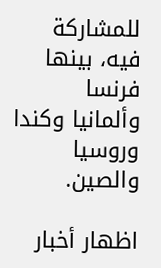للمشاركة فيه، بينها فرنسا وألمانيا وكندا وروسيا والصين.

اظهار أخبار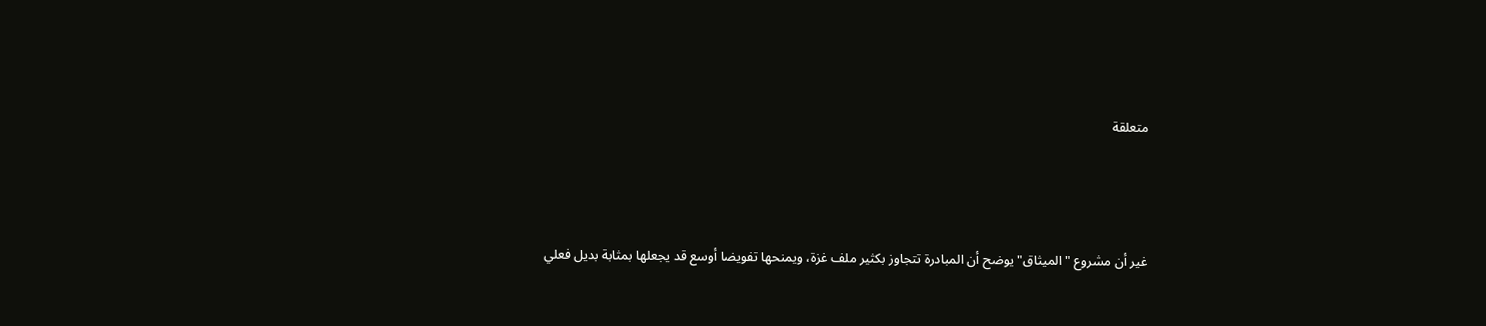متعلقة



غير أن مشروع "الميثاق" يوضح أن المبادرة تتجاوز بكثير ملف غزة، ويمنحها تفويضا أوسع قد يجعلها بمثابة بديل فعلي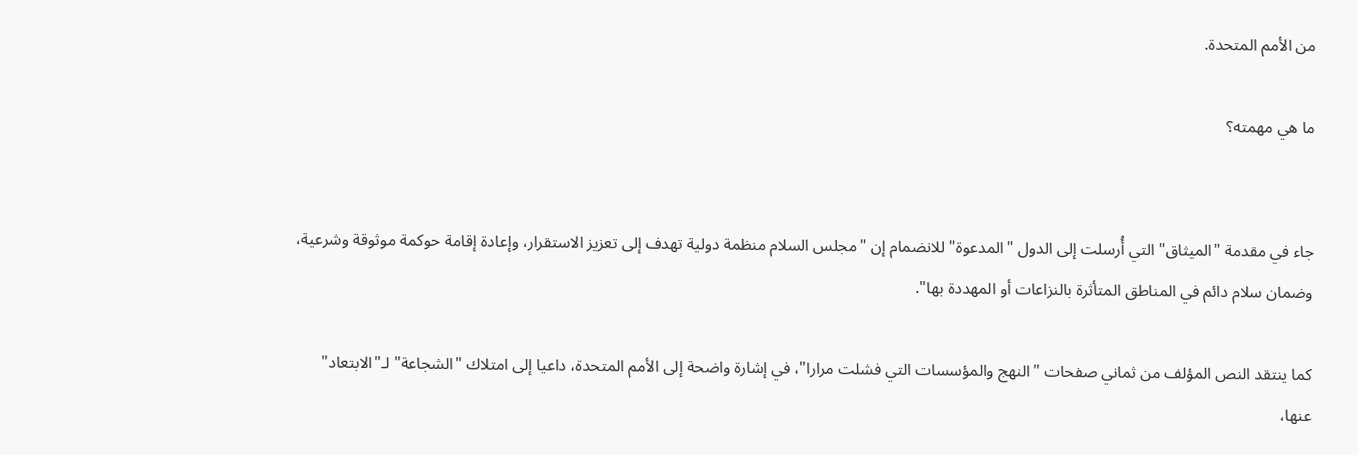من الأمم المتحدة.

ما هي مهمته؟


جاء في مقدمة "الميثاق" التي أُرسلت إلى الدول "المدعوة" للانضمام إن "مجلس السلام منظمة دولية تهدف إلى تعزيز الاستقرار، وإعادة إقامة حوكمة موثوقة وشرعية، وضمان سلام دائم في المناطق المتأثرة بالنزاعات أو المهددة بها".

كما ينتقد النص المؤلف من ثماني صفحات "النهج والمؤسسات التي فشلت مرارا"، في إشارة واضحة إلى الأمم المتحدة، داعيا إلى امتلاك "الشجاعة" لـ"الابتعاد" عنها،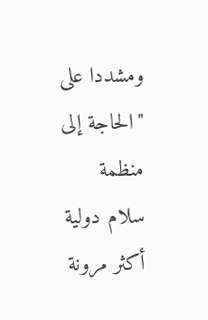ومشددا على "الحاجة إلى منظمة سلام دولية أكثر مرونة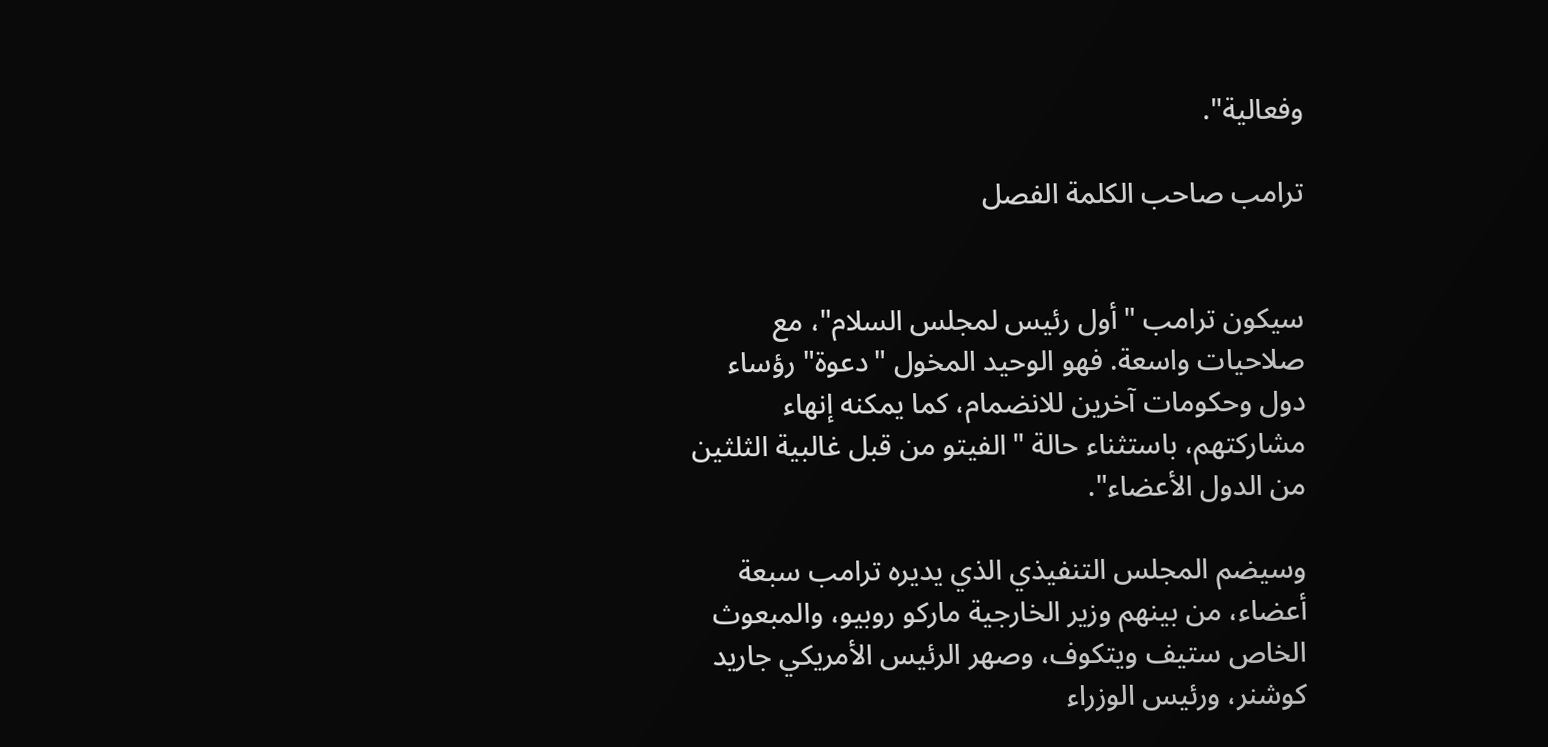وفعالية".

ترامب صاحب الكلمة الفصل


سيكون ترامب "أول رئيس لمجلس السلام"، مع صلاحيات واسعة. فهو الوحيد المخول "دعوة" رؤساء دول وحكومات آخرين للانضمام، كما يمكنه إنهاء مشاركتهم، باستثناء حالة "الفيتو من قبل غالبية الثلثين من الدول الأعضاء".

وسيضم المجلس التنفيذي الذي يديره ترامب سبعة أعضاء، من بينهم وزير الخارجية ماركو روبيو، والمبعوث الخاص ستيف ويتكوف، وصهر الرئيس الأمريكي جاريد كوشنر، ورئيس الوزراء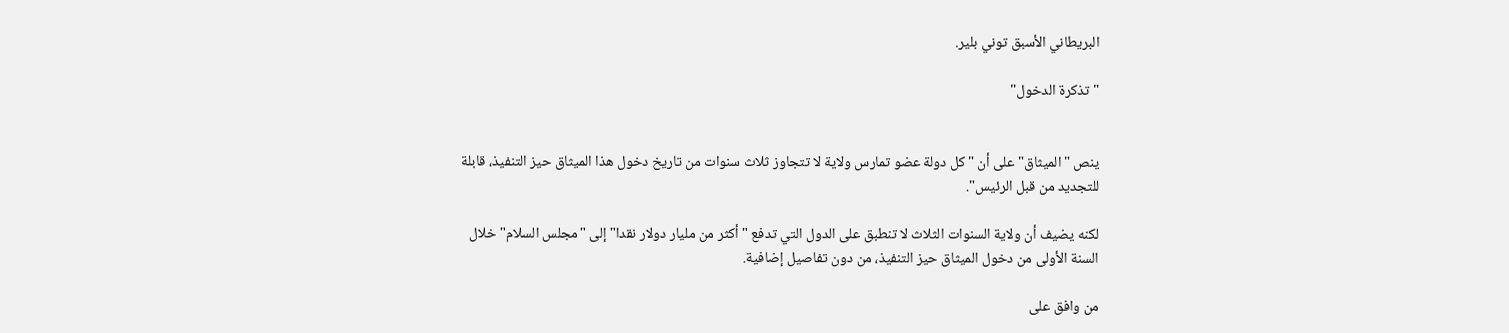البريطاني الأسبق توني بلير.

"تذكرة الدخول"


ينص "الميثاق" على أن "كل دولة عضو تمارس ولاية لا تتجاوز ثلاث سنوات من تاريخ دخول هذا الميثاق حيز التنفيذ، قابلة للتجديد من قبل الرئيس".

لكنه يضيف أن ولاية السنوات الثلاث لا تنطبق على الدول التي تدفع "أكثر من مليار دولار نقدا" إلى "مجلس السلام" خلال السنة الأولى من دخول الميثاق حيز التنفيذ، من دون تفاصيل إضافية.

من وافق على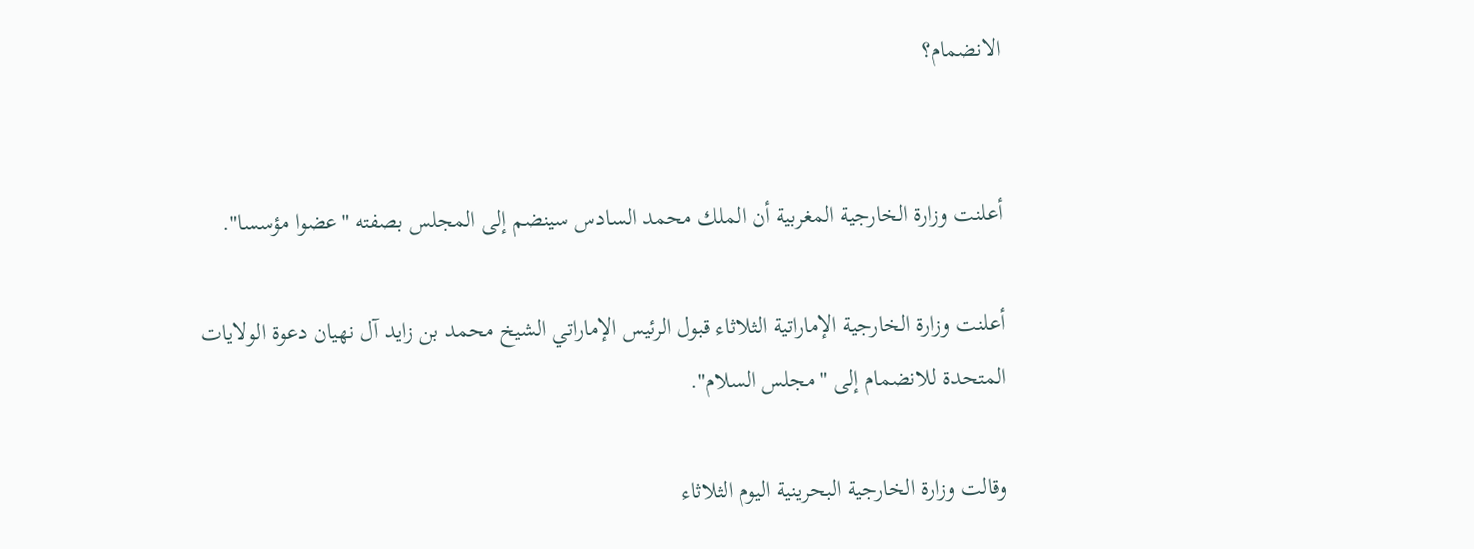الانضمام؟


أعلنت وزارة الخارجية المغربية أن الملك محمد السادس سينضم إلى المجلس بصفته "عضوا مؤسسا".

أعلنت وزارة الخارجية الإماراتية الثلاثاء قبول الرئيس الإماراتي الشيخ محمد بن زايد آل نهيان دعوة الولايات المتحدة للانضمام إلى "مجلس السلام".

وقالت وزارة الخارجية البحرينية اليوم الثلاثاء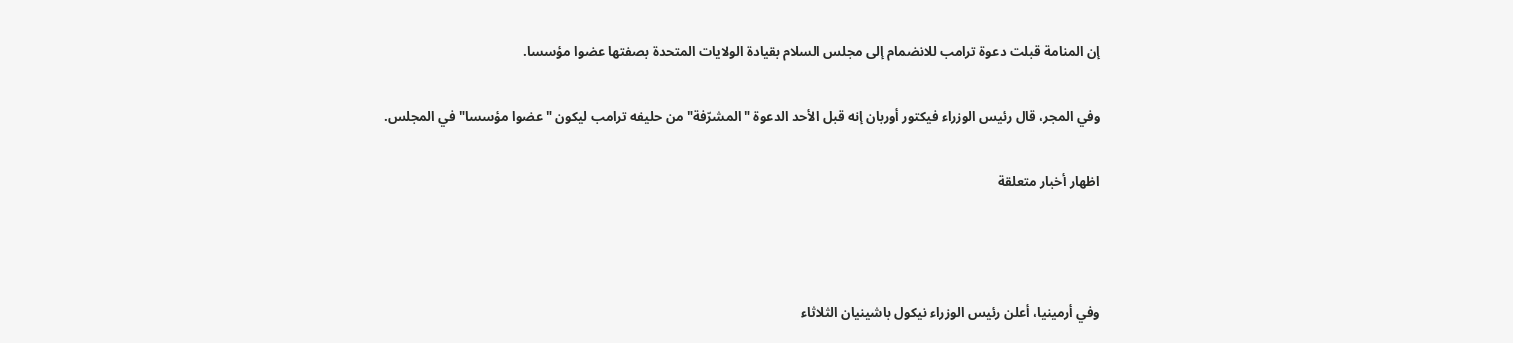إن المنامة قبلت دعوة ترامب للانضمام إلى مجلس السلام بقيادة الولايات المتحدة بصفتها عضوا مؤسسا.

وفي المجر، قال رئيس الوزراء فيكتور أوربان إنه قبل الأحد الدعوة "المشرّفة" من حليفه ترامب ليكون "عضوا مؤسسا" في المجلس.

اظهار أخبار متعلقة



وفي أرمينيا، أعلن رئيس الوزراء نيكول باشينيان الثلاثاء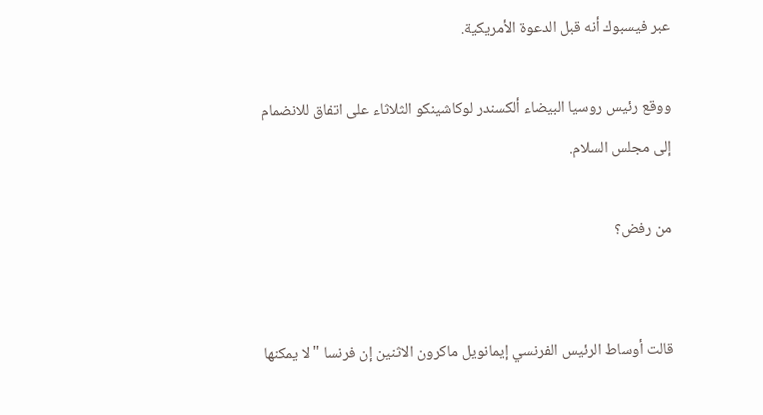عبر فيسبوك أنه قبل الدعوة الأمريكية.

ووقع رئيس روسيا البيضاء ألكسندر لوكاشينكو الثلاثاء على اتفاق للانضمام إلى مجلس السلام.

من رفض؟


قالت أوساط الرئيس الفرنسي إيمانويل ماكرون الاثنين إن فرنسا "لا يمكنها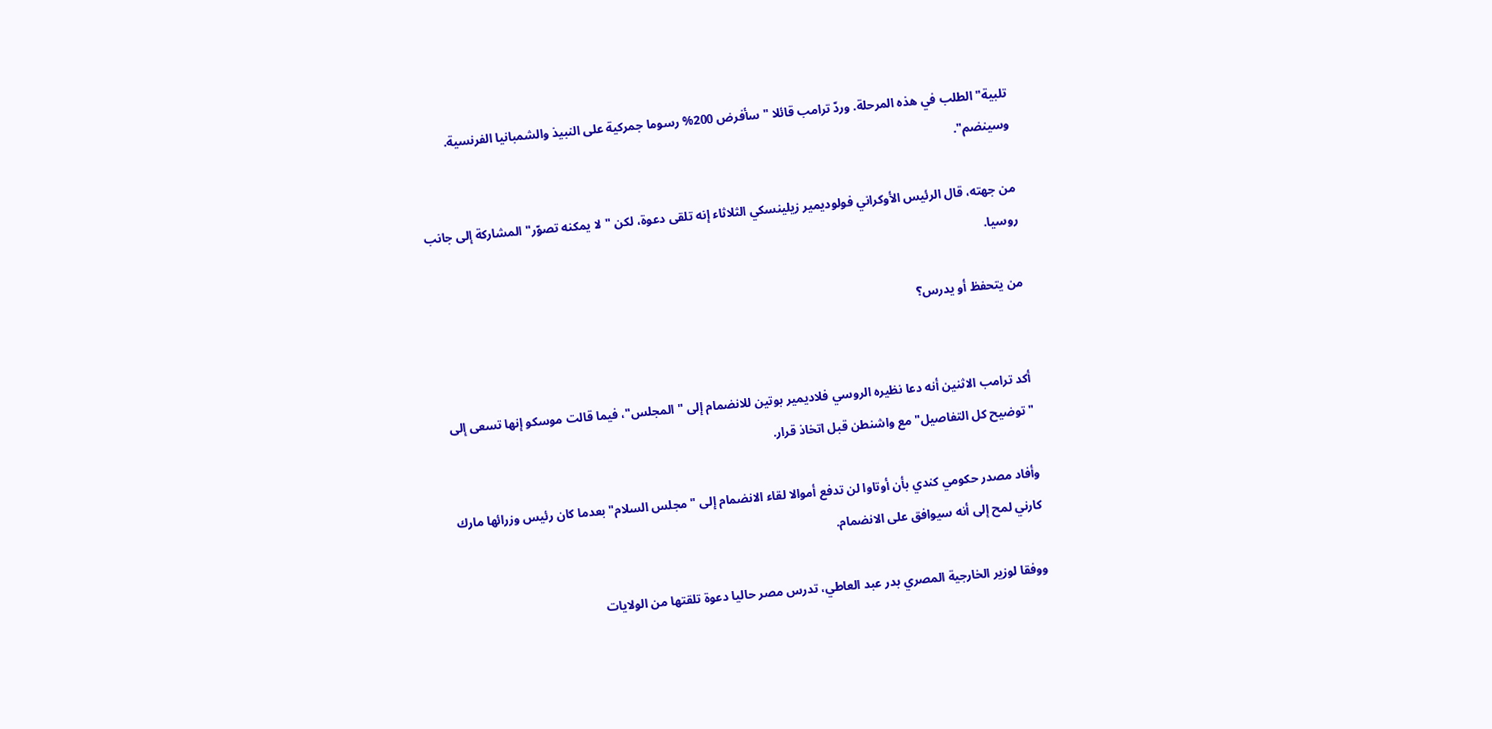تلبية" الطلب في هذه المرحلة. وردّ ترامب قائلا "سأفرض 200% رسوما جمركية على النبيذ والشمبانيا الفرنسية. وسينضم".

من جهته، قال الرئيس الأوكراني فولوديمير زيلينسكي الثلاثاء إنه تلقى دعوة، لكن "لا يمكنه تصوّر" المشاركة إلى جانب روسيا.

من يتحفظ أو يدرس؟


أكد ترامب الاثنين أنه دعا نظيره الروسي فلاديمير بوتين للانضمام إلى "المجلس"، فيما قالت موسكو إنها تسعى إلى "توضيح كل التفاصيل" مع واشنطن قبل اتخاذ قرار.

وأفاد مصدر حكومي كندي بأن أوتاوا لن تدفع أموالا لقاء الانضمام إلى "مجلس السلام" بعدما كان رئيس وزرائها مارك كارني لمح إلى أنه سيوافق على الانضمام.

ووفقا لوزير الخارجية المصري بدر عبد العاطي، تدرس مصر حاليا دعوة تلقتها من الولايات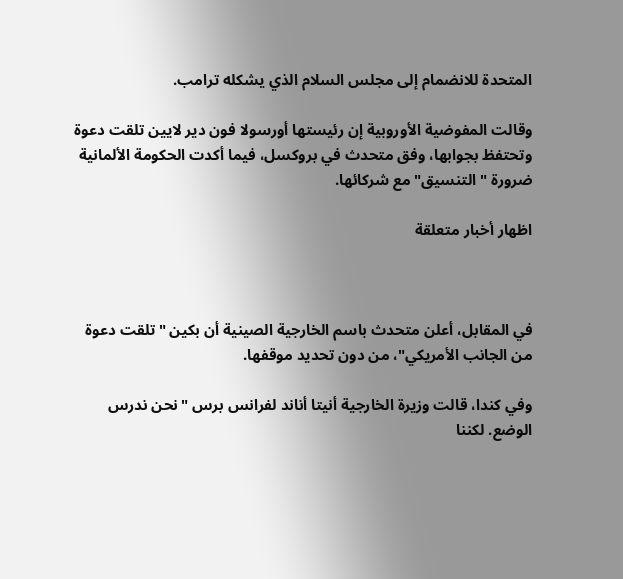المتحدة للانضمام إلى مجلس السلام الذي يشكله ترامب.

وقالت المفوضية الأوروبية إن رئيستها أورسولا فون دير لايين تلقت دعوة وتحتفظ بجوابها، وفق متحدث في بروكسل، فيما أكدت الحكومة الألمانية ضرورة "التنسيق" مع شركائها.

اظهار أخبار متعلقة



في المقابل، أعلن متحدث باسم الخارجية الصينية أن بكين "تلقت دعوة من الجانب الأمريكي"، من دون تحديد موقفها.

وفي كندا، قالت وزيرة الخارجية أنيتا أناند لفرانس برس "نحن ندرس الوضع. لكننا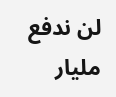لن ندفع مليار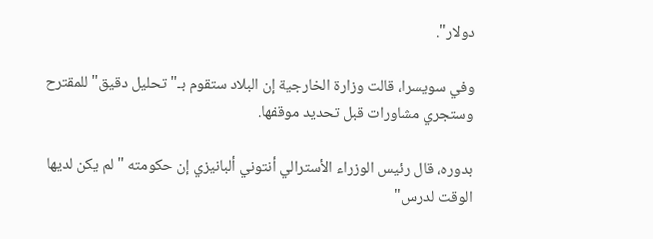دولار".

وفي سويسرا، قالت وزارة الخارجية إن البلاد ستقوم بـ"تحليل دقيق" للمقترح وستجري مشاورات قبل تحديد موقفها.

بدوره، قال رئيس الوزراء الأسترالي أنتوني ألبانيزي إن حكومته "لم يكن لديها الوقت لدرس"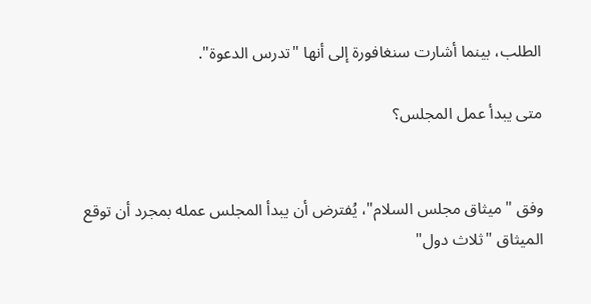الطلب، بينما أشارت سنغافورة إلى أنها "تدرس الدعوة".

متى يبدأ عمل المجلس؟


وفق "ميثاق مجلس السلام"، يُفترض أن يبدأ المجلس عمله بمجرد أن توقع الميثاق "ثلاث دول"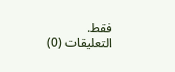فقط.
التعليقات (0)